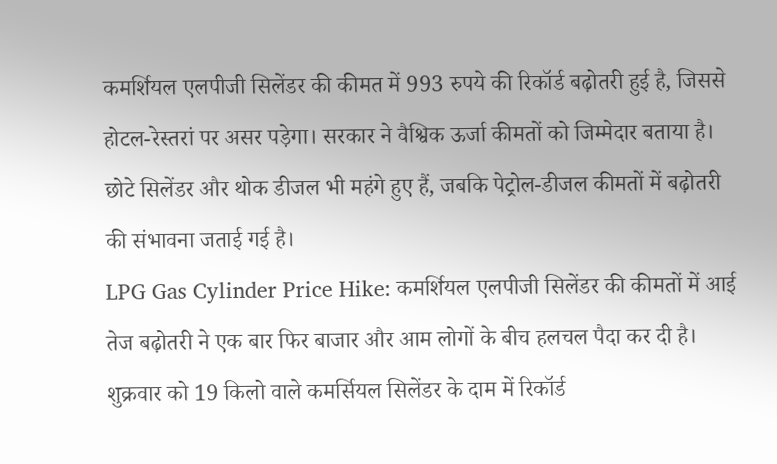कमर्शियल एलपीजी सिलेंडर की कीमत में 993 रुपये की रिकॉर्ड बढ़ोतरी हुई है, जिससे होटल-रेस्तरां पर असर पड़ेगा। सरकार ने वैश्विक ऊर्जा कीमतों को जिम्मेदार बताया है। छोटे सिलेंडर और थोक डीजल भी महंगे हुए हैं, जबकि पेट्रोल-डीजल कीमतों में बढ़ोतरी की संभावना जताई गई है।
LPG Gas Cylinder Price Hike: कमर्शियल एलपीजी सिलेंडर की कीमतों में आई तेज बढ़ोतरी ने एक बार फिर बाजार और आम लोगों के बीच हलचल पैदा कर दी है। शुक्रवार को 19 किलो वाले कमर्सियल सिलेंडर के दाम में रिकॉर्ड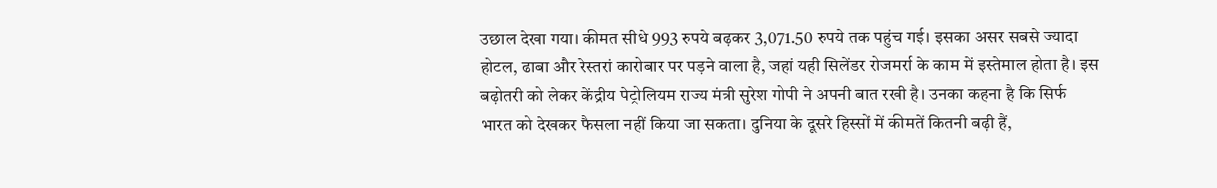उछाल देखा गया। कीमत सीधे 993 रुपये बढ़कर 3,071.50 रुपये तक पहुंच गई। इसका असर सबसे ज्यादा होटल, ढाबा और रेस्तरां कारोबार पर पड़ने वाला है, जहां यही सिलेंडर रोजमर्रा के काम में इस्तेमाल होता है। इस बढ़ोतरी को लेकर केंद्रीय पेट्रोलियम राज्य मंत्री सुरेश गोपी ने अपनी बात रखी है। उनका कहना है कि सिर्फ भारत को देखकर फैसला नहीं किया जा सकता। दुनिया के दूसरे हिस्सों में कीमतें कितनी बढ़ी हैं,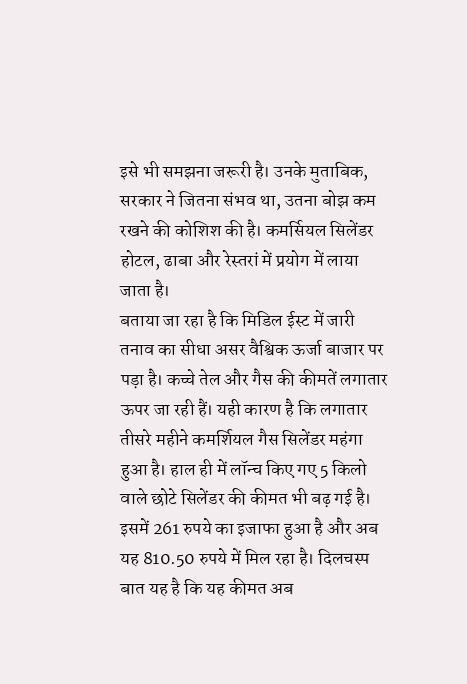इसे भी समझना जरूरी है। उनके मुताबिक, सरकार ने जितना संभव था, उतना बोझ कम रखने की कोशिश की है। कमर्सियल सिलेंडर होटल, ढाबा और रेस्तरां में प्रयोग में लाया जाता है।
बताया जा रहा है कि मिडिल ईस्ट में जारी तनाव का सीधा असर वैश्विक ऊर्जा बाजार पर पड़ा है। कच्चे तेल और गैस की कीमतें लगातार ऊपर जा रही हैं। यही कारण है कि लगातार तीसरे महीने कमर्शियल गैस सिलेंडर महंगा हुआ है। हाल ही में लॉन्च किए गए 5 किलो वाले छोटे सिलेंडर की कीमत भी बढ़ गई है। इसमें 261 रुपये का इजाफा हुआ है और अब यह 810.50 रुपये में मिल रहा है। दिलचस्प बात यह है कि यह कीमत अब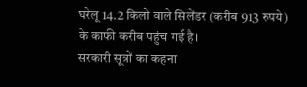घरेलू 14.2 किलो वाले सिलेंडर (करीब 913 रुपये) के काफी करीब पहुंच गई है।
सरकारी सूत्रों का कहना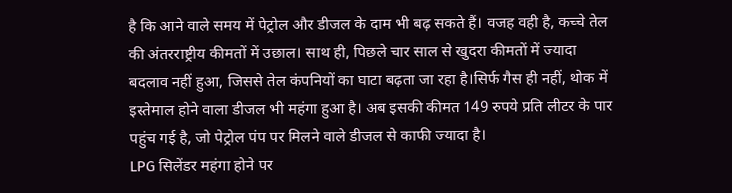है कि आने वाले समय में पेट्रोल और डीजल के दाम भी बढ़ सकते हैं। वजह वही है, कच्चे तेल की अंतरराष्ट्रीय कीमतों में उछाल। साथ ही, पिछले चार साल से खुदरा कीमतों में ज्यादा बदलाव नहीं हुआ, जिससे तेल कंपनियों का घाटा बढ़ता जा रहा है।सिर्फ गैस ही नहीं, थोक में इस्तेमाल होने वाला डीजल भी महंगा हुआ है। अब इसकी कीमत 149 रुपये प्रति लीटर के पार पहुंच गई है, जो पेट्रोल पंप पर मिलने वाले डीजल से काफी ज्यादा है।
LPG सिलेंडर महंगा होने पर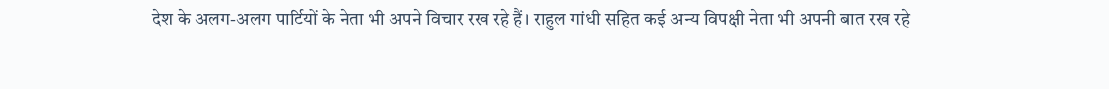देश के अलग-अलग पार्टियों के नेता भी अपने विचार रख रहे हैं। राहुल गांधी सहित कई अन्य विपक्षी नेता भी अपनी बात रख रहे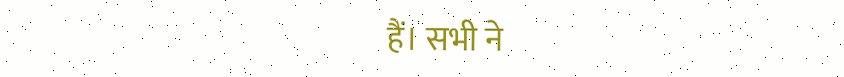हैं। सभी ने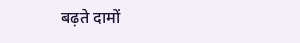बढ़ते दामों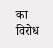का विरोध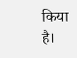किया है।